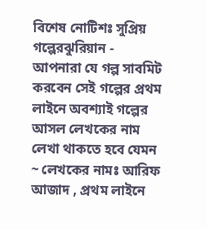বিশেষ নোটিশঃ সুপ্রিয় গল্পেরঝুরিয়ান - আপনারা যে গল্প সাবমিট করবেন সেই গল্পের প্রথম লাইনে অবশ্যাই গল্পের আসল লেখকের নাম লেখা থাকতে হবে যেমন ~ লেখকের নামঃ আরিফ আজাদ , প্রথম লাইনে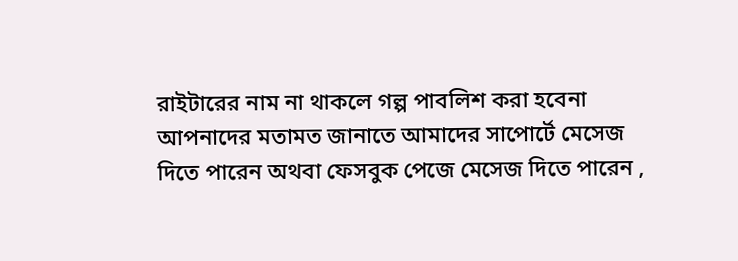রাইটারের নাম না থাকলে গল্প পাবলিশ করা হবেনা
আপনাদের মতামত জানাতে আমাদের সাপোর্টে মেসেজ দিতে পারেন অথবা ফেসবুক পেজে মেসেজ দিতে পারেন ,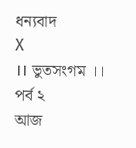ধন্যবাদ
X
।। ভুতসংগম ।। পর্ব ২
আজ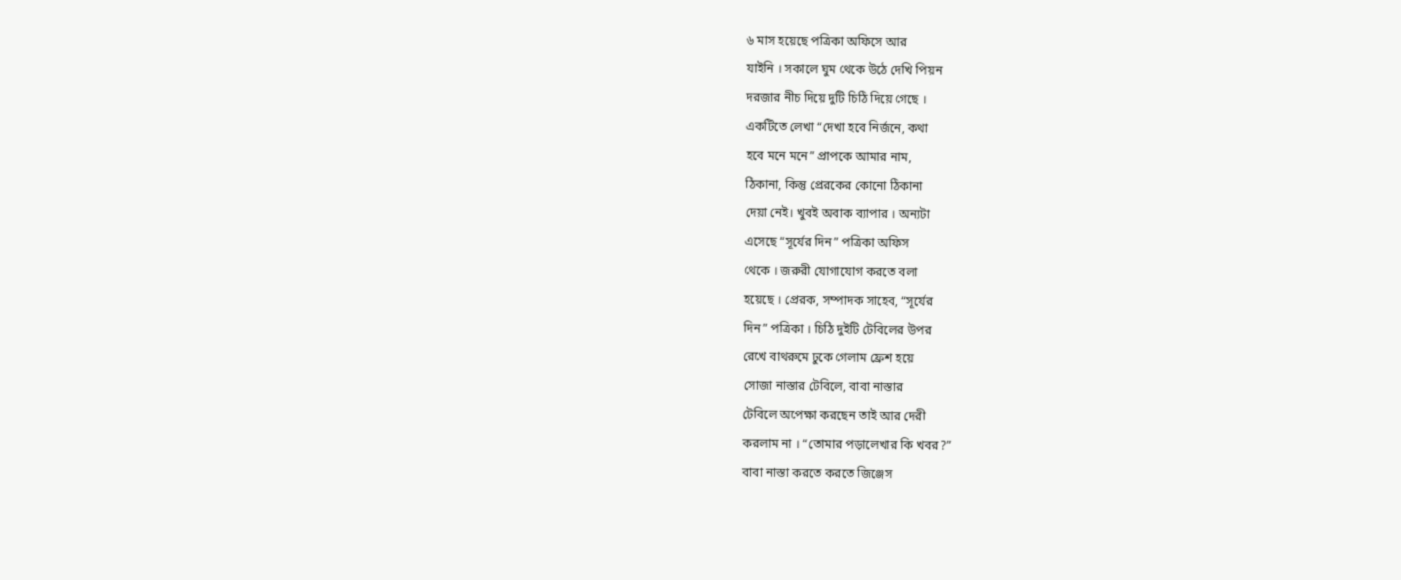৬ মাস হয়েছে পত্রিকা অফিসে আর
যাইনি । সকালে ঘুম থেকে উঠে দেখি পিয়ন
দরজার নীচ দিয়ে দুটি চিঠি দিয়ে গেছে ।
একটিতে লেখা “দেখা হবে নির্জনে, কথা
হবে মনে মনে” প্রাপকে আমার নাম,
ঠিকানা, কিন্তু প্রেরকের কোনো ঠিকানা
দেয়া নেই। খুবই অবাক ব্যাপার । অন্যটা
এসেছে “সূর্যের দিন” পত্রিকা অফিস
থেকে । জরুরী যোগাযোগ করতে বলা
হয়েছে । প্রেরক, সম্পাদক সাহেব, “সূর্যের
দিন” পত্রিকা । চিঠি দুইটি টেবিলের উপর
রেখে বাথরুমে ঢুকে গেলাম ফ্রেশ হয়ে
সোজা নাস্তার টেবিলে, বাবা নাস্তার
টেবিলে অপেক্ষা করছেন তাই আর দেরী
করলাম না । “তোমার পড়ালেখার কি খবর?”
বাবা নাস্তা করতে করতে জিঞ্জেস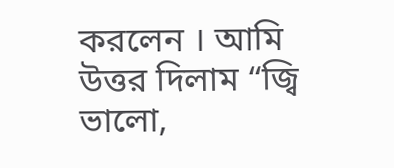করলেন । আমি উত্তর দিলাম “জ্বি ভালো,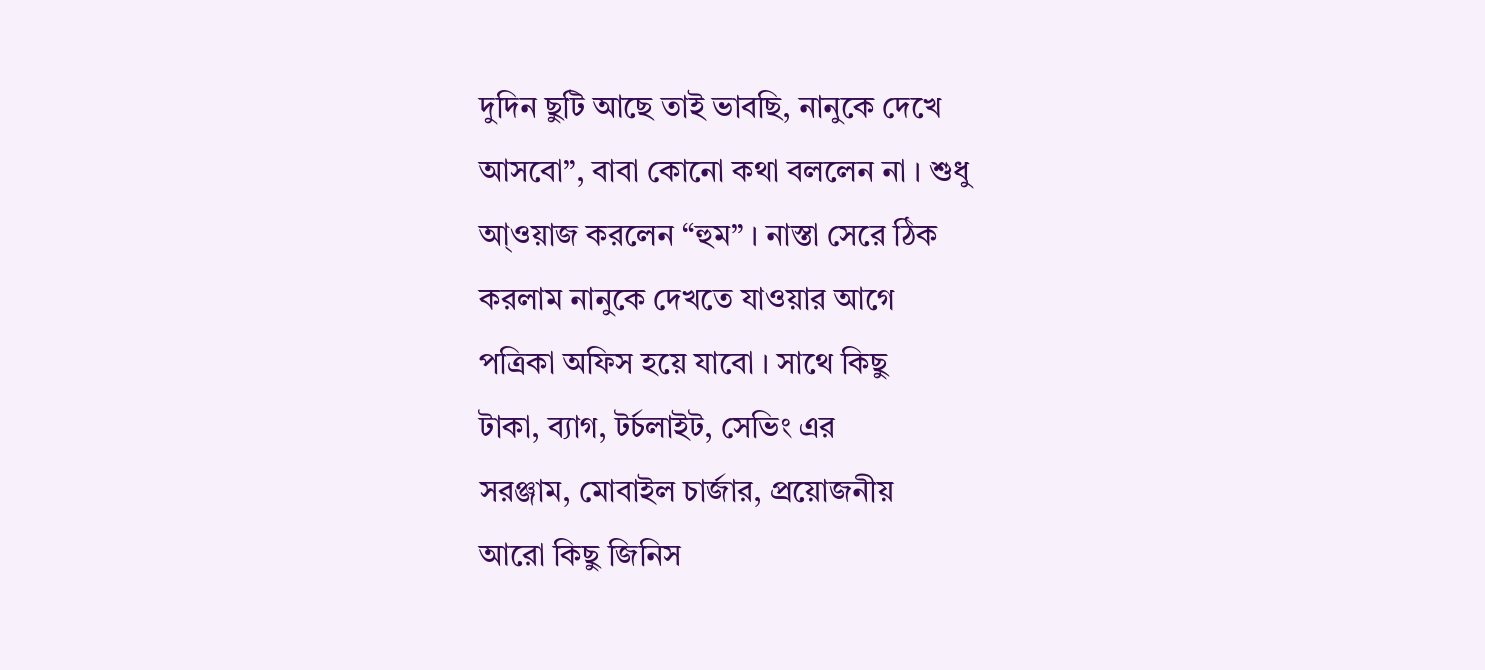দুদিন ছুটি আছে তাই ভাবছি, নানুকে দেখে
আসবো”, বাবা কোনো কথা বললেন না । শুধু
আ্ওয়াজ করলেন “হুম” । নাস্তা সেরে ঠিক
করলাম নানুকে দেখতে যাওয়ার আগে
পত্রিকা অফিস হয়ে যাবো । সাথে কিছু
টাকা, ব্যাগ, টর্চলাইট, সেভিং এর
সরঞ্জাম, মোবাইল চার্জার, প্রয়োজনীয়
আরো কিছু জিনিস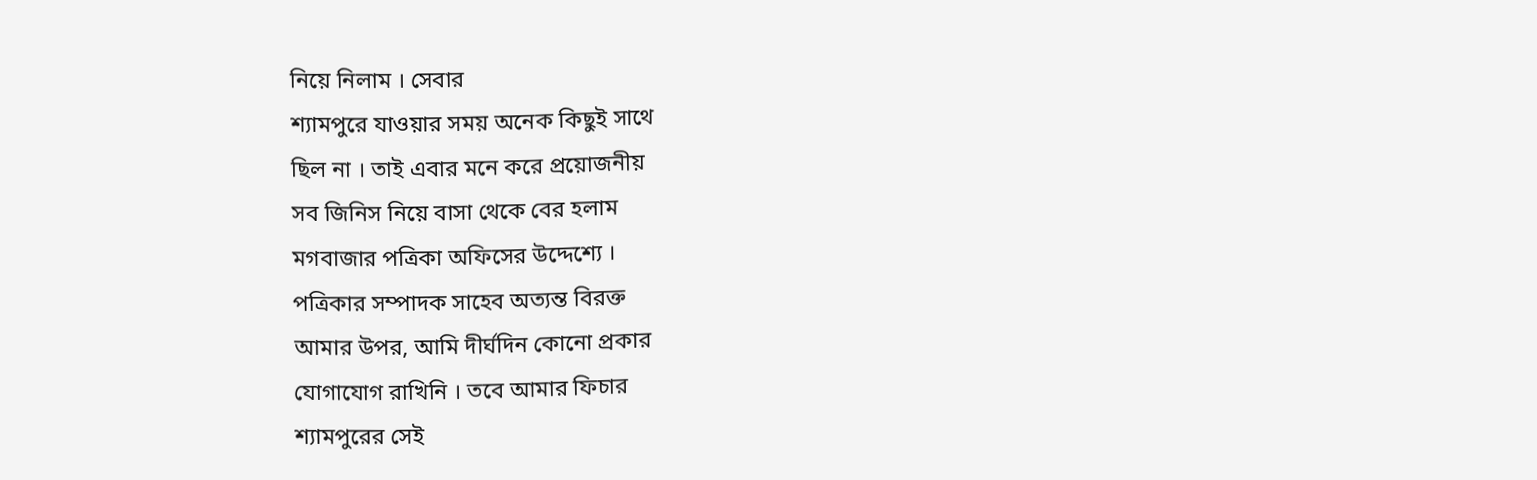নিয়ে নিলাম । সেবার
শ্যামপুরে যাওয়ার সময় অনেক কিছুই সাথে
ছিল না । তাই এবার মনে করে প্রয়োজনীয়
সব জিনিস নিয়ে বাসা থেকে বের হলাম
মগবাজার পত্রিকা অফিসের উদ্দেশ্যে ।
পত্রিকার সম্পাদক সাহেব অত্যন্ত বিরক্ত
আমার উপর, আমি দীর্ঘদিন কোনো প্রকার
যোগাযোগ রাখিনি । তবে আমার ফিচার
শ্যামপুরের সেই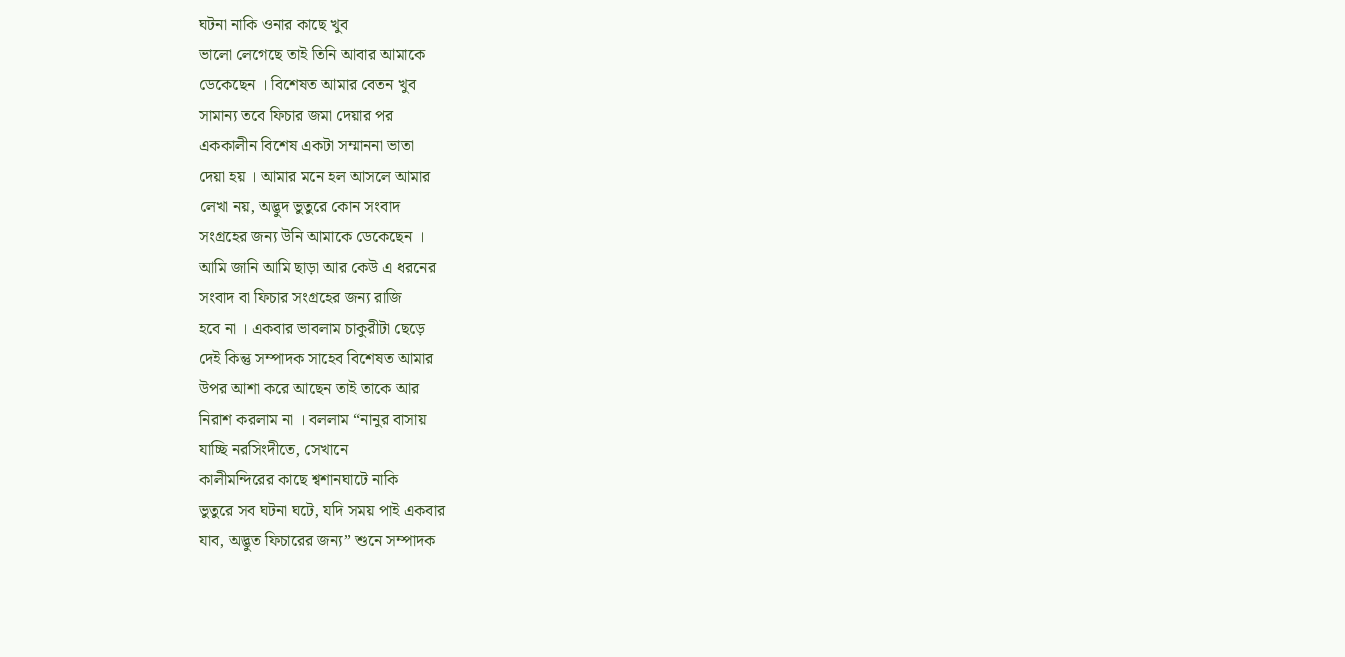ঘটনা নাকি ওনার কাছে খুব
ভালো লেগেছে তাই তিনি আবার আমাকে
ডেকেছেন । বিশেষত আমার বেতন খুব
সামান্য তবে ফিচার জমা দেয়ার পর
এককালীন বিশেষ একটা সম্মাননা ভাতা
দেয়া হয় । আমার মনে হল আসলে আমার
লেখা নয়, অদ্ভুদ ভুতুরে কোন সংবাদ
সংগ্রহের জন্য উনি আমাকে ডেকেছেন ।
আমি জানি আমি ছাড়া আর কেউ এ ধরনের
সংবাদ বা ফিচার সংগ্রহের জন্য রাজি
হবে না । একবার ভাবলাম চাকুরীটা ছেড়ে
দেই কিন্তু সম্পাদক সাহেব বিশেষত আমার
উপর আশা করে আছেন তাই তাকে আর
নিরাশ করলাম না । বললাম “নানুর বাসায়
যাচ্ছি নরসিংদীতে, সেখানে
কালীমন্দিরের কাছে শ্বশানঘাটে নাকি
ভুতুরে সব ঘটনা ঘটে, যদি সময় পাই একবার
যাব, অদ্ভুত ফিচারের জন্য” শুনে সম্পাদক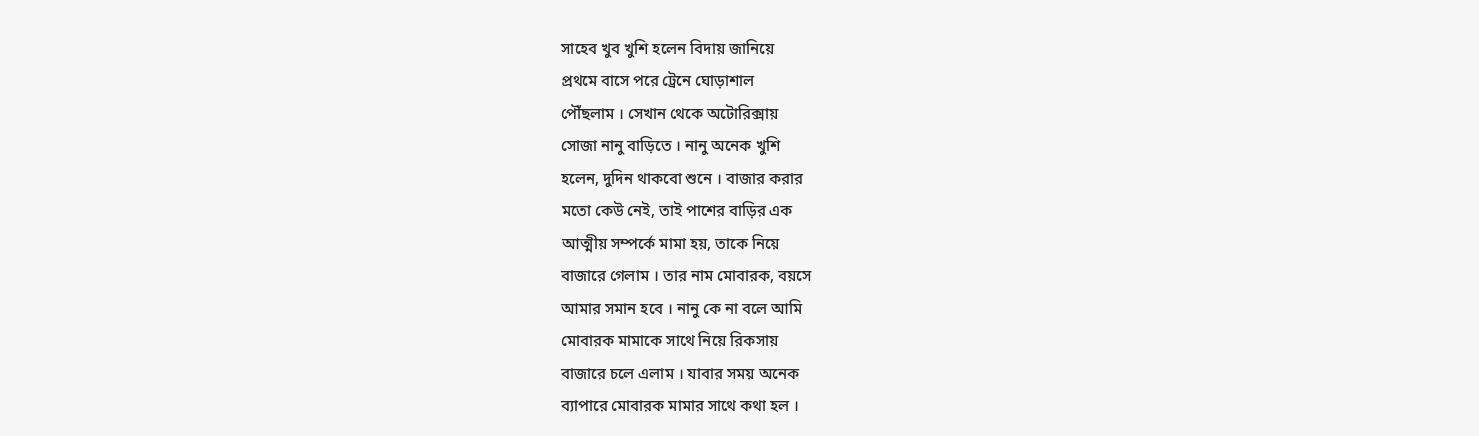সাহেব খুব খুশি হলেন বিদায় জানিয়ে
প্রথমে বাসে পরে ট্রেনে ঘোড়াশাল
পৌঁছলাম । সেখান থেকে অটোরিক্সায়
সোজা নানু বাড়িতে । নানু অনেক খুশি
হলেন, দুদিন থাকবো শুনে । বাজার করার
মতো কেউ নেই, তাই পাশের বাড়ির এক
আত্মীয় সম্পর্কে মামা হয়, তাকে নিয়ে
বাজারে গেলাম । তার নাম মোবারক, বয়সে
আমার সমান হবে । নানু কে না বলে আমি
মোবারক মামাকে সাথে নিয়ে রিকসায়
বাজারে চলে এলাম । যাবার সময় অনেক
ব্যাপারে মোবারক মামার সাথে কথা হল ।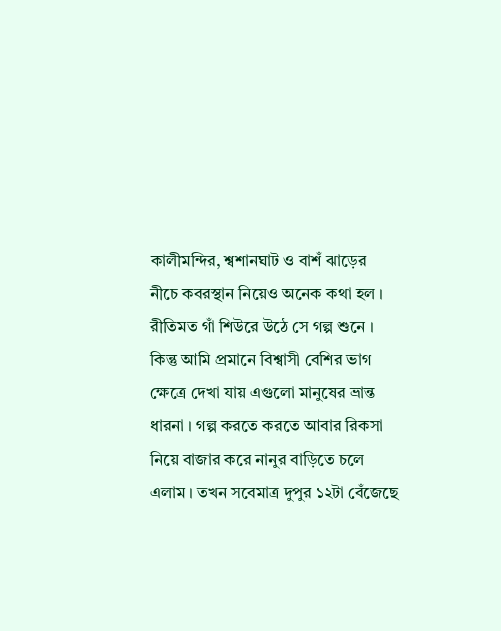কালীমন্দির, শ্বশানঘাট ও বাশঁ ঝাড়ের
নীচে কবরস্থান নিয়েও অনেক কথা হল ।
রীতিমত গাঁ শিউরে উঠে সে গল্প শুনে ।
কিন্তু আমি প্রমানে বিশ্বাসী বেশির ভাগ
ক্ষেত্রে দেখা যায় এগুলো মানুষের ভ্রান্ত
ধারনা । গল্প করতে করতে আবার রিকসা
নিয়ে বাজার করে নানুর বাড়িতে চলে
এলাম । তখন সবেমাত্র দুপুর ১২টা বেঁজেছে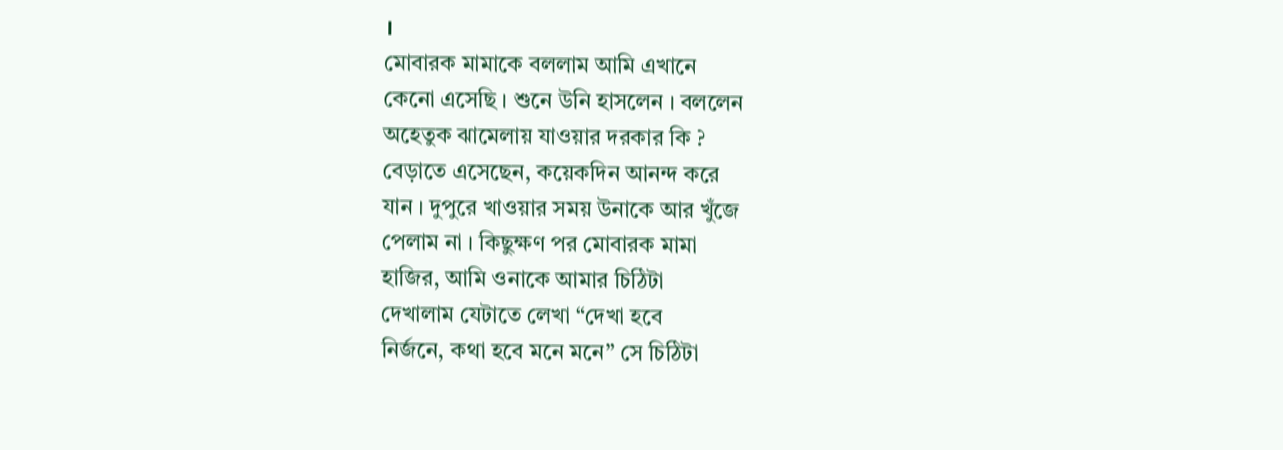।
মোবারক মামাকে বললাম আমি এখানে
কেনো এসেছি । শুনে উনি হাসলেন । বললেন
অহেতুক ঝামেলায় যাওয়ার দরকার কি ?
বেড়াতে এসেছেন, কয়েকদিন আনন্দ করে
যান । দুপুরে খাওয়ার সময় উনাকে আর খুঁজে
পেলাম না । কিছুক্ষণ পর মোবারক মামা
হাজির, আমি ওনাকে আমার চিঠিটা
দেখালাম যেটাতে লেখা “দেখা হবে
নির্জনে, কথা হবে মনে মনে” সে চিঠিটা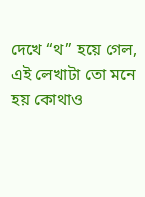দেখে “থ” হয়ে গেল, এই লেখাটা তো মনে
হয় কোথাও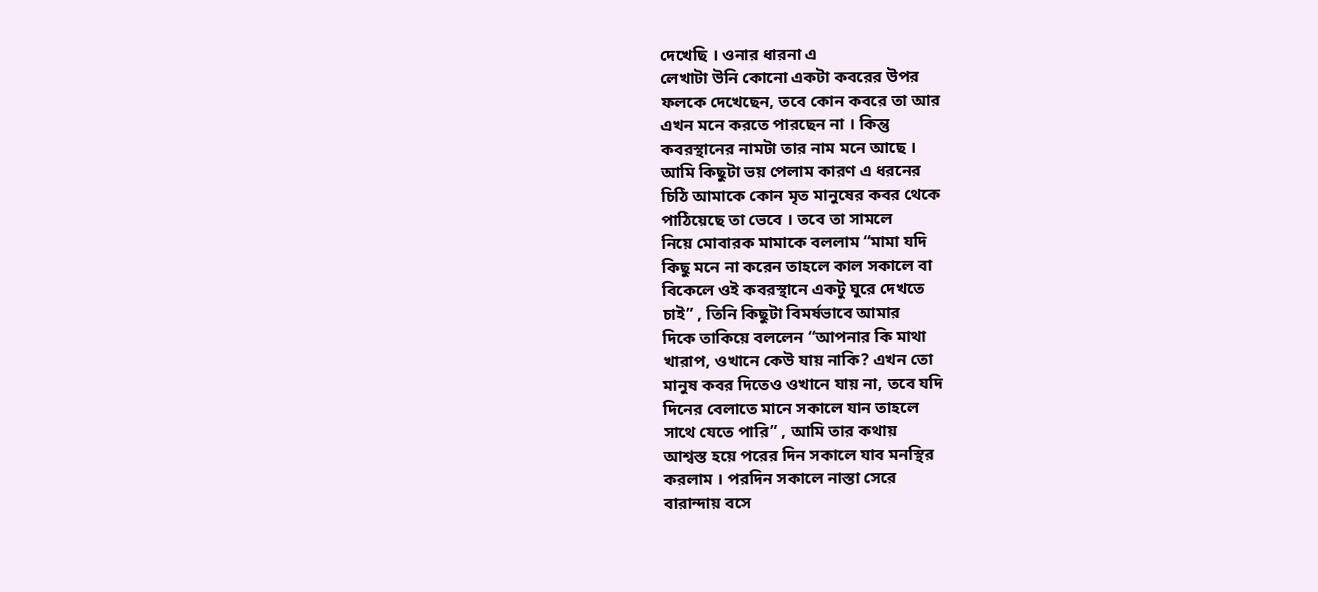দেখেছি । ওনার ধারনা এ
লেখাটা উনি কোনো একটা কবরের উপর
ফলকে দেখেছেন, তবে কোন কবরে তা আর
এখন মনে করতে পারছেন না । কিন্তু
কবরস্থানের নামটা তার নাম মনে আছে ।
আমি কিছুটা ভয় পেলাম কারণ এ ধরনের
চিঠি আমাকে কোন মৃত মানুষের কবর থেকে
পাঠিয়েছে তা ভেবে । তবে তা সামলে
নিয়ে মোবারক মামাকে বললাম “মামা যদি
কিছু মনে না করেন তাহলে কাল সকালে বা
বিকেলে ওই কবরস্থানে একটু ঘুরে দেখতে
চাই” , তিনি কিছুটা বিমর্ষভাবে আমার
দিকে তাকিয়ে বললেন “আপনার কি মাথা
খারাপ, ওখানে কেউ যায় নাকি? এখন তো
মানুষ কবর দিতেও ওখানে যায় না, তবে যদি
দিনের বেলাতে মানে সকালে যান তাহলে
সাথে যেতে পারি” , আমি তার কথায়
আশ্বস্ত হয়ে পরের দিন সকালে যাব মনস্থির
করলাম । পরদিন সকালে নাস্তা সেরে
বারান্দায় বসে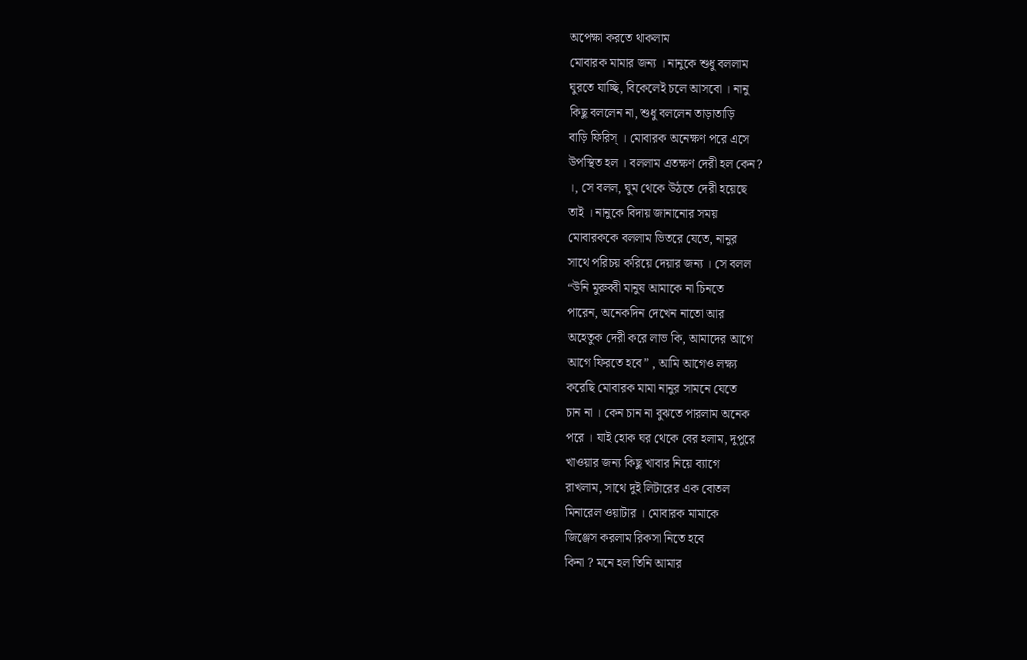অপেক্ষা করতে থাকলাম
মোবারক মামার জন্য । নানুকে শুধু বললাম
ঘুরতে যাচ্ছি, বিকেলেই চলে আসবো । নানু
কিছু বললেন না, শুধু বললেন তাড়াতাড়ি
বাড়ি ফিরিস্ । মোবারক অনেক্ষণ পরে এসে
উপস্থিত হল । বললাম এতক্ষণ দেরী হল কেন?
।, সে বলল, ঘুম থেকে উঠতে দেরী হয়েছে
তাই । নানুকে বিদায় জানানোর সময়
মোবারককে বললাম ভিতরে যেতে, নানুর
সাথে পরিচয় করিয়ে দেয়ার জন্য । সে বলল
“উনি মুরুব্বী মানুষ আমাকে না চিনতে
পারেন, অনেকদিন দেখেন নাতো আর
অহেতুক দেরী করে লাভ কি, আমাদের আগে
আগে ফিরতে হবে” , আমি আগেও লক্ষ্য
করেছি মোবারক মামা নানুর সামনে যেতে
চান না । কেন চান না বুঝতে পারলাম অনেক
পরে । যাই হোক ঘর থেকে বের হলাম, দুপুরে
খাওয়ার জন্য কিছু খাবার নিয়ে ব্যাগে
রাখলাম, সাথে দুই লিটারের এক বোতল
মিনারেল ওয়াটার । মোবারক মামাকে
জিঞ্জেস করলাম রিকসা নিতে হবে
কিনা ? মনে হল তিনি আমার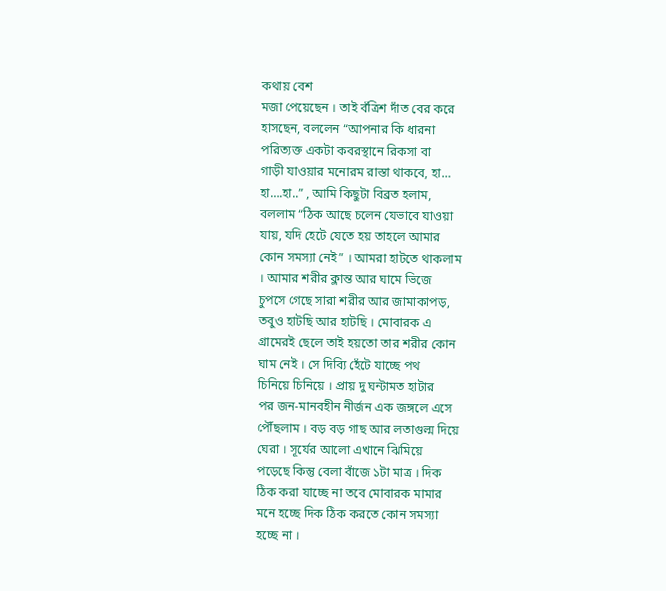কথায় বেশ
মজা পেয়েছেন । তাই বঁত্রিশ দাঁত বের করে
হাসছেন, বললেন “আপনার কি ধারনা
পরিত্যক্ত একটা কবরস্থানে রিকসা বা
গাড়ী যাওয়ার মনোরম রাস্তা থাকবে, হা…
হা….হা..” , আমি কিছুটা বিব্রত হলাম,
বললাম “ঠিক আছে চলেন যেভাবে যাওয়া
যায়, যদি হেটে যেতে হয় তাহলে আমার
কোন সমস্যা নেই” । আমরা হাটতে থাকলাম
। আমার শরীর ক্লান্ত আর ঘামে ভিজে
চুপসে গেছে সারা শরীর আর জামাকাপড়,
তবুও হাটছি আর হাটছি । মোবারক এ
গ্রামেরই ছেলে তাই হয়তো তার শরীর কোন
ঘাম নেই । সে দিব্যি হেঁটে যাচ্ছে পথ
চিনিয়ে চিনিয়ে । প্রায় দু ঘন্টামত হাটার
পর জন-মানবহীন নীর্জন এক জঙ্গলে এসে
পৌঁছলাম । বড় বড় গাছ আর লতাগুল্ম দিয়ে
ঘেরা । সূর্যের আলো এখানে ঝিমিয়ে
পড়েছে কিন্তু বেলা বাঁজে ১টা মাত্র । দিক
ঠিক করা যাচ্ছে না তবে মোবারক মামার
মনে হচ্ছে দিক ঠিক করতে কোন সমস্যা
হচ্ছে না ।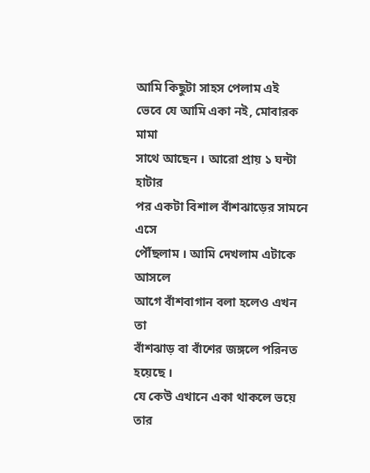আমি কিছুটা সাহস পেলাম এই
ভেবে যে আমি একা নই, মোবারক মামা
সাথে আছেন । আরো প্রায় ১ ঘন্টা হাটার
পর একটা বিশাল বাঁশঝাড়ের সামনে এসে
পৌঁছলাম । আমি দেখলাম এটাকে আসলে
আগে বাঁশবাগান বলা হলেও এখন তা
বাঁশঝাড় বা বাঁশের জঙ্গলে পরিনত হয়েছে ।
যে কেউ এখানে একা থাকলে ভয়ে তার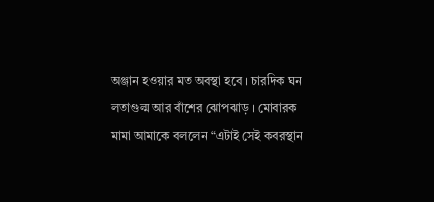অঞ্জান হওয়ার মত অবস্থা হবে । চারদিক ঘন
লতাগুল্ম আর বাঁশের ঝোপঝাড় । মোবারক
মামা আমাকে বললেন “এটাই সেই কবরস্থান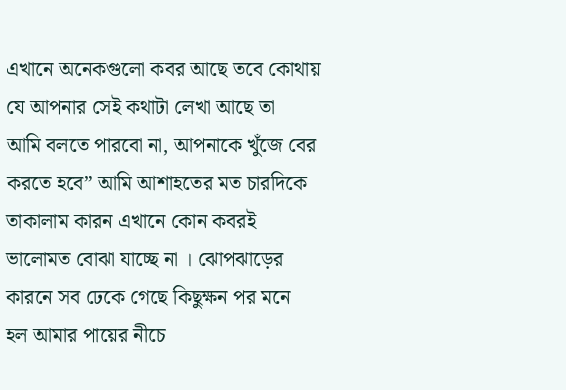এখানে অনেকগুলো কবর আছে তবে কোথায়
যে আপনার সেই কথাটা লেখা আছে তা
আমি বলতে পারবো না, আপনাকে খুঁজে বের
করতে হবে” আমি আশাহতের মত চারদিকে
তাকালাম কারন এখানে কোন কবরই
ভালোমত বোঝা যাচ্ছে না । ঝোপঝাড়ের
কারনে সব ঢেকে গেছে কিছুক্ষন পর মনে
হল আমার পায়ের নীচে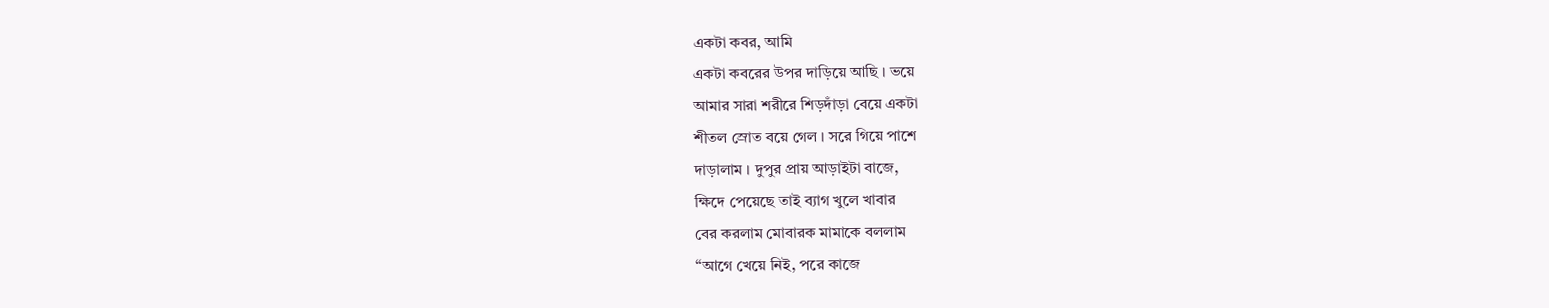একটা কবর, আমি
একটা কবরের উপর দাড়িয়ে আছি । ভয়ে
আমার সারা শরীরে শিড়দাঁড়া বেয়ে একটা
শীতল স্রোত বয়ে গেল । সরে গিয়ে পাশে
দাড়ালাম । দুপুর প্রায় আড়াইটা বাজে,
ক্ষিদে পেয়েছে তাই ব্যাগ খুলে খাবার
বের করলাম মোবারক মামাকে বললাম
“আগে খেয়ে নিই, পরে কাজে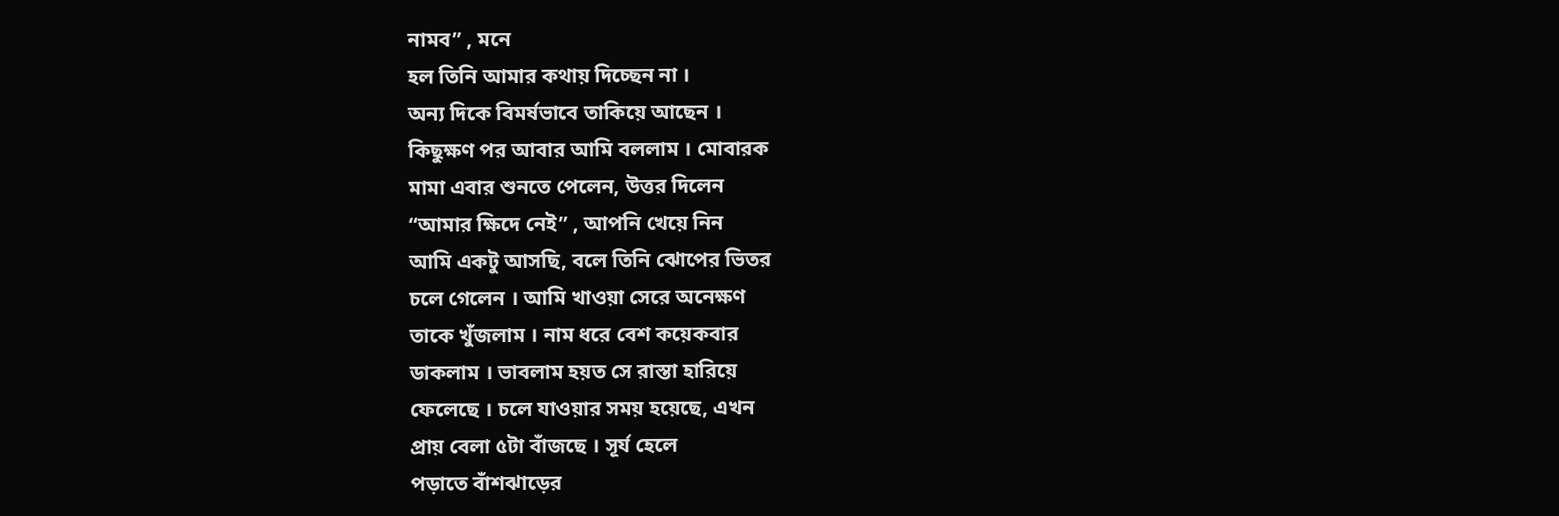নামব” , মনে
হল তিনি আমার কথায় দিচ্ছেন না ।
অন্য দিকে বিমর্ষভাবে তাকিয়ে আছেন ।
কিছুক্ষণ পর আবার আমি বললাম । মোবারক
মামা এবার শুনতে পেলেন, উত্তর দিলেন
“আমার ক্ষিদে নেই” , আপনি খেয়ে নিন
আমি একটু আসছি, বলে তিনি ঝোপের ভিতর
চলে গেলেন । আমি খাওয়া সেরে অনেক্ষণ
তাকে খুঁজলাম । নাম ধরে বেশ কয়েকবার
ডাকলাম । ভাবলাম হয়ত সে রাস্তা হারিয়ে
ফেলেছে । চলে যাওয়ার সময় হয়েছে, এখন
প্রায় বেলা ৫টা বাঁজছে । সূর্য হেলে
পড়াতে বাঁশঝাড়ের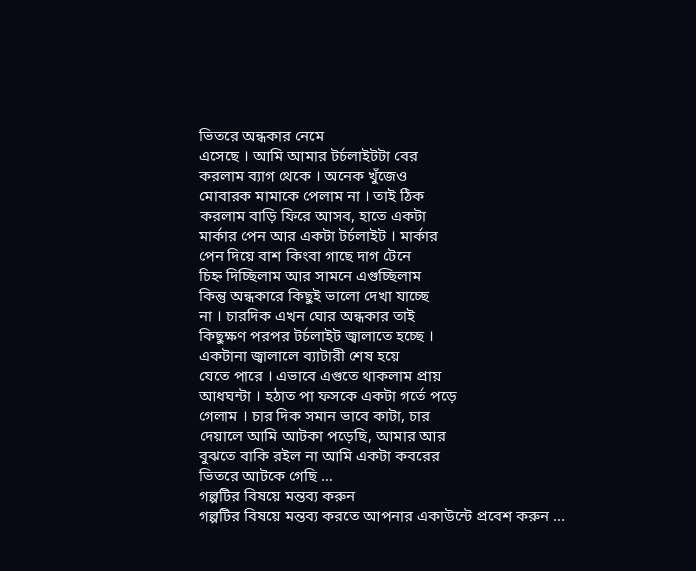ভিতরে অন্ধকার নেমে
এসেছে । আমি আমার টর্চলাইটটা বের
করলাম ব্যাগ থেকে । অনেক খুঁজেও
মোবারক মামাকে পেলাম না । তাই ঠিক
করলাম বাড়ি ফিরে আসব, হাতে একটা
মার্কার পেন আর একটা টর্চলাইট । মার্কার
পেন দিয়ে বাশ কিংবা গাছে দাগ টেনে
চিহ্ন দিচ্ছিলাম আর সামনে এগুচ্ছিলাম
কিন্তু অন্ধকারে কিছুই ভালো দেখা যাচ্ছে
না । চারদিক এখন ঘোর অন্ধকার তাই
কিছুক্ষণ পরপর টর্চলাইট জ্বালাতে হচ্ছে ।
একটানা জ্বালালে ব্যাটারী শেষ হয়ে
যেতে পারে । এভাবে এগুতে থাকলাম প্রায়
আধঘন্টা । হঠাত পা ফসকে একটা গর্তে পড়ে
গেলাম । চার দিক সমান ভাবে কাটা, চার
দেয়ালে আমি আটকা পড়েছি, আমার আর
বুঝতে বাকি রইল না আমি একটা কবরের
ভিতরে আটকে গেছি …
গল্পটির বিষয়ে মন্তব্য করুন
গল্পটির বিষয়ে মন্তব্য করতে আপনার একাউন্টে প্রবেশ করুন ...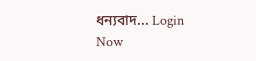ধন্যবাদ... Login Now